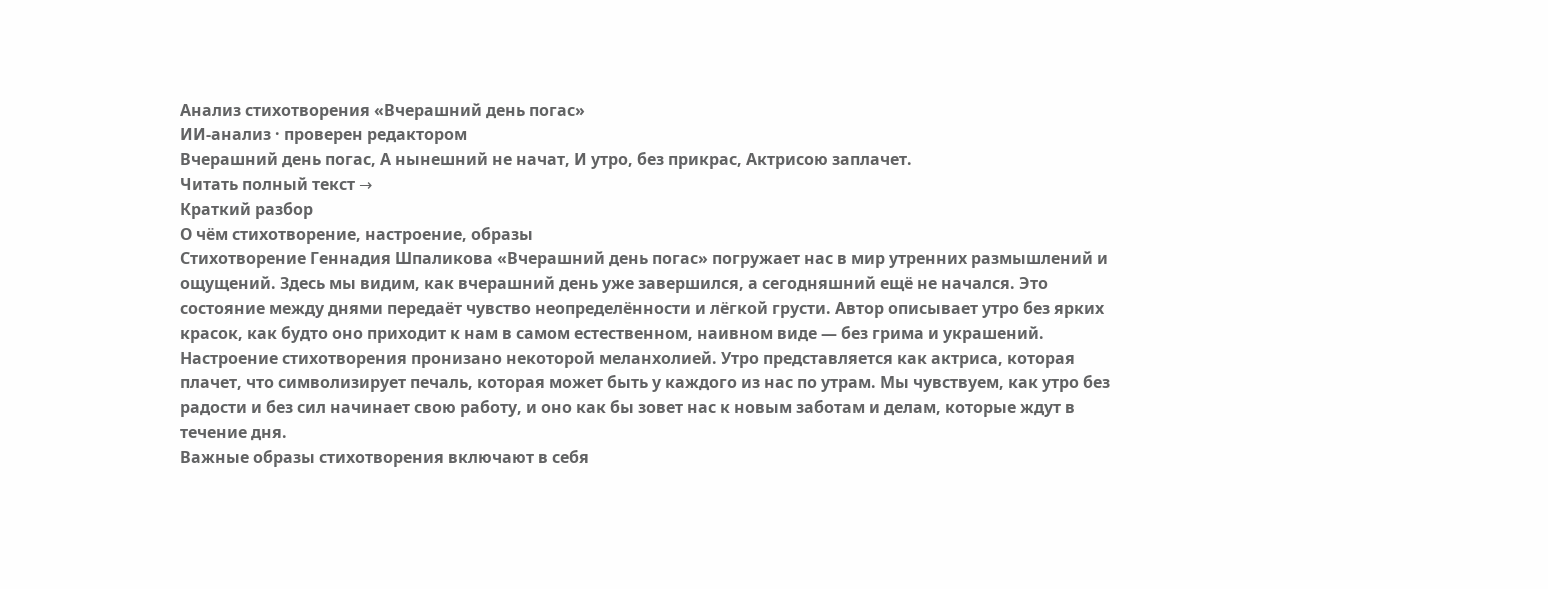Анализ стихотворения «Вчерашний день погас»
ИИ-анализ · проверен редактором
Вчерашний день погас, А нынешний не начат, И утро, без прикрас, Актрисою заплачет.
Читать полный текст →
Краткий разбор
О чём стихотворение, настроение, образы
Стихотворение Геннадия Шпаликова «Вчерашний день погас» погружает нас в мир утренних размышлений и ощущений. Здесь мы видим, как вчерашний день уже завершился, а сегодняшний ещё не начался. Это состояние между днями передаёт чувство неопределённости и лёгкой грусти. Автор описывает утро без ярких красок, как будто оно приходит к нам в самом естественном, наивном виде — без грима и украшений.
Настроение стихотворения пронизано некоторой меланхолией. Утро представляется как актриса, которая плачет, что символизирует печаль, которая может быть у каждого из нас по утрам. Мы чувствуем, как утро без радости и без сил начинает свою работу, и оно как бы зовет нас к новым заботам и делам, которые ждут в течение дня.
Важные образы стихотворения включают в себя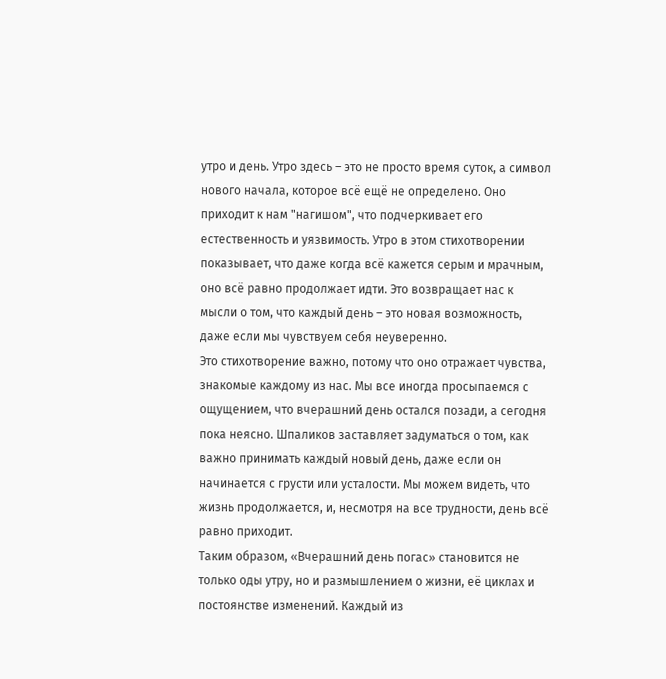утро и день. Утро здесь – это не просто время суток, а символ нового начала, которое всё ещё не определено. Оно приходит к нам "нагишом", что подчеркивает его естественность и уязвимость. Утро в этом стихотворении показывает, что даже когда всё кажется серым и мрачным, оно всё равно продолжает идти. Это возвращает нас к мысли о том, что каждый день – это новая возможность, даже если мы чувствуем себя неуверенно.
Это стихотворение важно, потому что оно отражает чувства, знакомые каждому из нас. Мы все иногда просыпаемся с ощущением, что вчерашний день остался позади, а сегодня пока неясно. Шпаликов заставляет задуматься о том, как важно принимать каждый новый день, даже если он начинается с грусти или усталости. Мы можем видеть, что жизнь продолжается, и, несмотря на все трудности, день всё равно приходит.
Таким образом, «Вчерашний день погас» становится не только оды утру, но и размышлением о жизни, её циклах и постоянстве изменений. Каждый из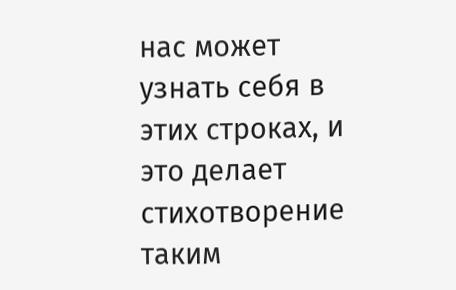нас может узнать себя в этих строках, и это делает стихотворение таким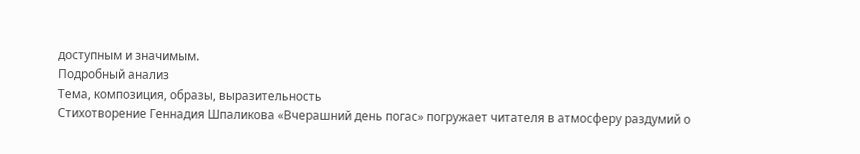доступным и значимым.
Подробный анализ
Тема, композиция, образы, выразительность
Стихотворение Геннадия Шпаликова «Вчерашний день погас» погружает читателя в атмосферу раздумий о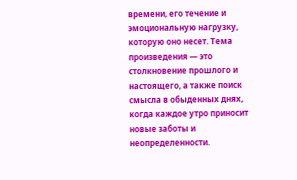времени, его течение и эмоциональную нагрузку, которую оно несет. Тема произведения — это столкновение прошлого и настоящего, а также поиск смысла в обыденных днях, когда каждое утро приносит новые заботы и неопределенности.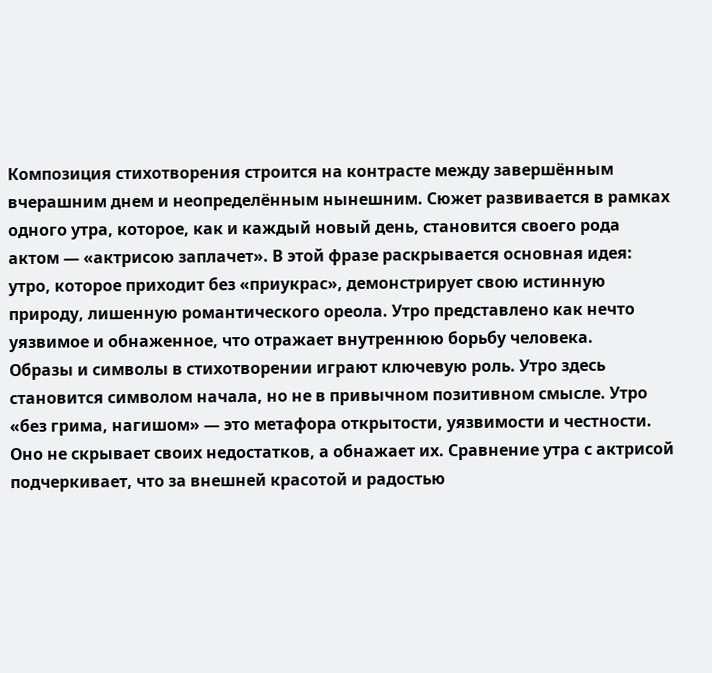Композиция стихотворения строится на контрасте между завершённым вчерашним днем и неопределённым нынешним. Сюжет развивается в рамках одного утра, которое, как и каждый новый день, становится своего рода актом — «актрисою заплачет». В этой фразе раскрывается основная идея: утро, которое приходит без «приукрас», демонстрирует свою истинную природу, лишенную романтического ореола. Утро представлено как нечто уязвимое и обнаженное, что отражает внутреннюю борьбу человека.
Образы и символы в стихотворении играют ключевую роль. Утро здесь становится символом начала, но не в привычном позитивном смысле. Утро «без грима, нагишом» — это метафора открытости, уязвимости и честности. Оно не скрывает своих недостатков, а обнажает их. Сравнение утра с актрисой подчеркивает, что за внешней красотой и радостью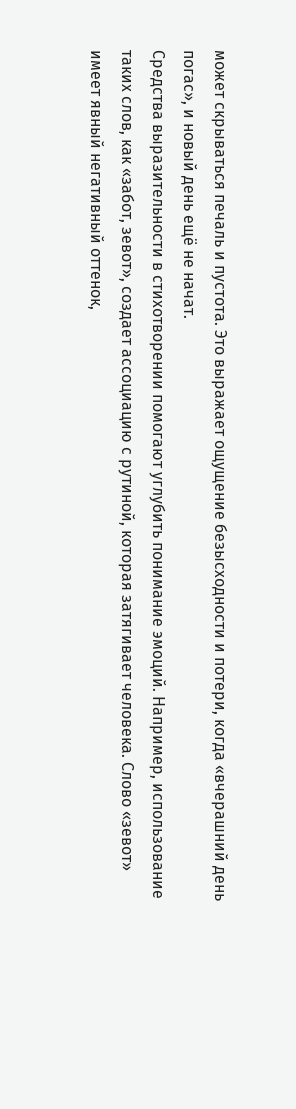может скрываться печаль и пустота. Это выражает ощущение безысходности и потери, когда «вчерашний день погас», и новый день ещё не начат.
Средства выразительности в стихотворении помогают углубить понимание эмоций. Например, использование таких слов, как «забот, зевот», создает ассоциацию с рутиной, которая затягивает человека. Слово «зевот» имеет явный негативный оттенок,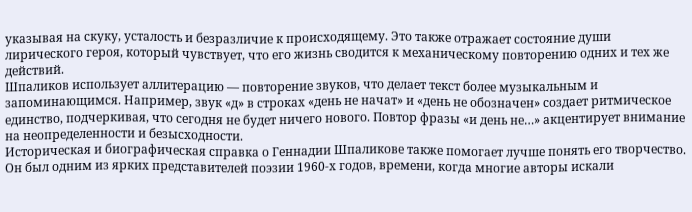указывая на скуку, усталость и безразличие к происходящему. Это также отражает состояние души лирического героя, который чувствует, что его жизнь сводится к механическому повторению одних и тех же действий.
Шпаликов использует аллитерацию — повторение звуков, что делает текст более музыкальным и запоминающимся. Например, звук «д» в строках «день не начат» и «день не обозначен» создает ритмическое единство, подчеркивая, что сегодня не будет ничего нового. Повтор фразы «и день не…» акцентирует внимание на неопределенности и безысходности.
Историческая и биографическая справка о Геннадии Шпаликове также помогает лучше понять его творчество. Он был одним из ярких представителей поэзии 1960-х годов, времени, когда многие авторы искали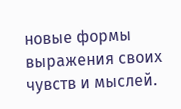новые формы выражения своих чувств и мыслей.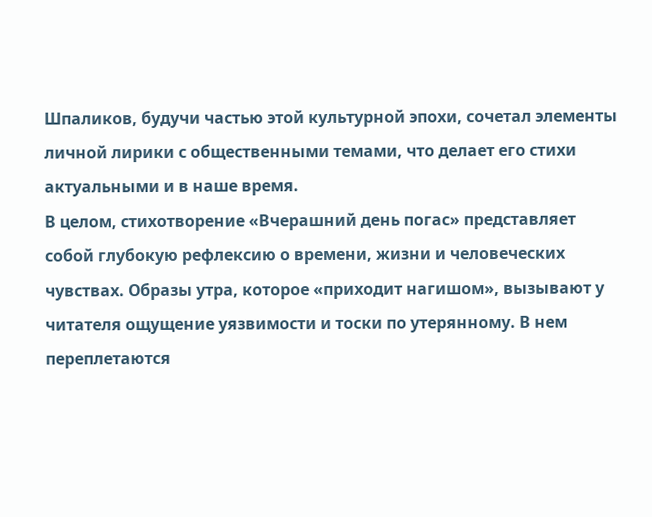Шпаликов, будучи частью этой культурной эпохи, сочетал элементы личной лирики с общественными темами, что делает его стихи актуальными и в наше время.
В целом, стихотворение «Вчерашний день погас» представляет собой глубокую рефлексию о времени, жизни и человеческих чувствах. Образы утра, которое «приходит нагишом», вызывают у читателя ощущение уязвимости и тоски по утерянному. В нем переплетаются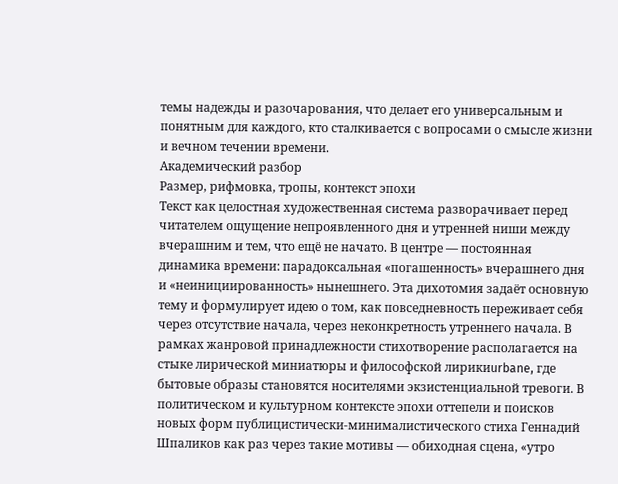темы надежды и разочарования, что делает его универсальным и понятным для каждого, кто сталкивается с вопросами о смысле жизни и вечном течении времени.
Академический разбор
Размер, рифмовка, тропы, контекст эпохи
Текст как целостная художественная система разворачивает перед читателем ощущение непроявленного дня и утренней ниши между вчерашним и тем, что ещё не начато. В центре — постоянная динамика времени: парадоксальная «погашенность» вчерашнего дня и «неинициированность» нынешнего. Эта дихотомия задаёт основную тему и формулирует идею о том, как повседневность переживает себя через отсутствие начала, через неконкретность утреннего начала. В рамках жанровой принадлежности стихотворение располагается на стыке лирической миниатюры и философской лирикиurbane, где бытовые образы становятся носителями экзистенциальной тревоги. В политическом и культурном контексте эпохи оттепели и поисков новых форм публицистически-минималистического стиха Геннадий Шпаликов как раз через такие мотивы — обиходная сцена, «утро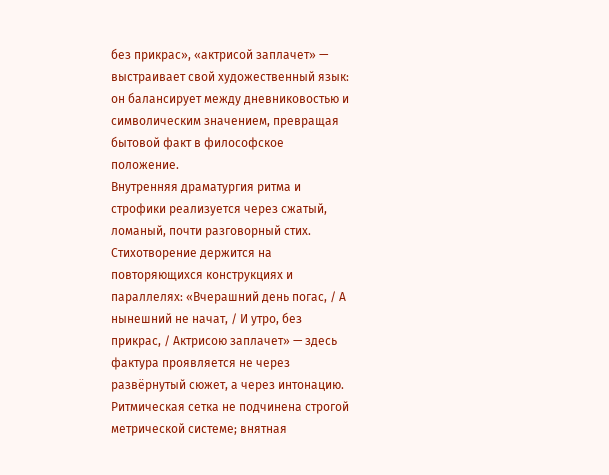без прикрас», «актрисой заплачет» — выстраивает свой художественный язык: он балансирует между дневниковостью и символическим значением, превращая бытовой факт в философское положение.
Внутренняя драматургия ритма и строфики реализуется через сжатый, ломаный, почти разговорный стих. Стихотворение держится на повторяющихся конструкциях и параллелях: «Вчерашний день погас, / А нынешний не начат, / И утро, без прикрас, / Актрисою заплачет» — здесь фактура проявляется не через развёрнутый сюжет, а через интонацию. Ритмическая сетка не подчинена строгой метрической системе; внятная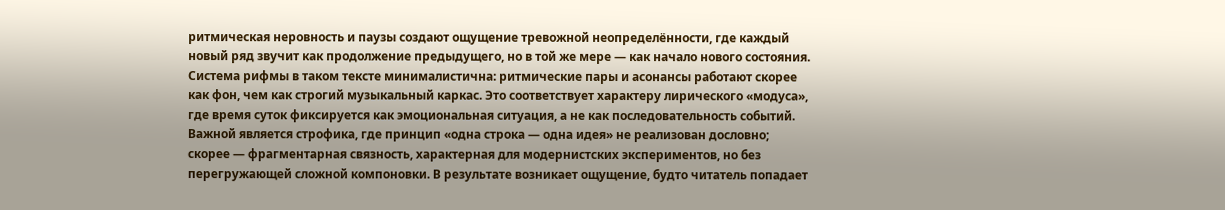ритмическая неровность и паузы создают ощущение тревожной неопределённости, где каждый новый ряд звучит как продолжение предыдущего, но в той же мере — как начало нового состояния. Система рифмы в таком тексте минималистична: ритмические пары и асонансы работают скорее как фон, чем как строгий музыкальный каркас. Это соответствует характеру лирического «модуса», где время суток фиксируется как эмоциональная ситуация, а не как последовательность событий. Важной является строфика, где принцип «одна строка — одна идея» не реализован дословно; скорее — фрагментарная связность, характерная для модернистских экспериментов, но без перегружающей сложной компоновки. В результате возникает ощущение, будто читатель попадает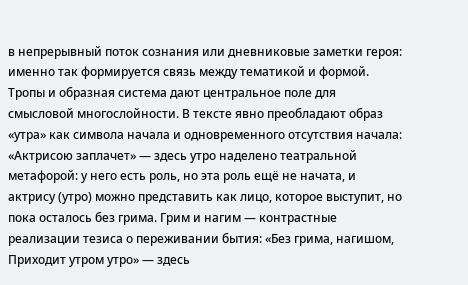в непрерывный поток сознания или дневниковые заметки героя: именно так формируется связь между тематикой и формой.
Тропы и образная система дают центральное поле для смысловой многослойности. В тексте явно преобладают образ «утра» как символа начала и одновременного отсутствия начала: «Актрисою заплачет» — здесь утро наделено театральной метафорой: у него есть роль, но эта роль ещё не начата, и актрису (утро) можно представить как лицо, которое выступит, но пока осталось без грима. Грим и нагим — контрастные реализации тезиса о переживании бытия: «Без грима, нагишом, Приходит утром утро» — здесь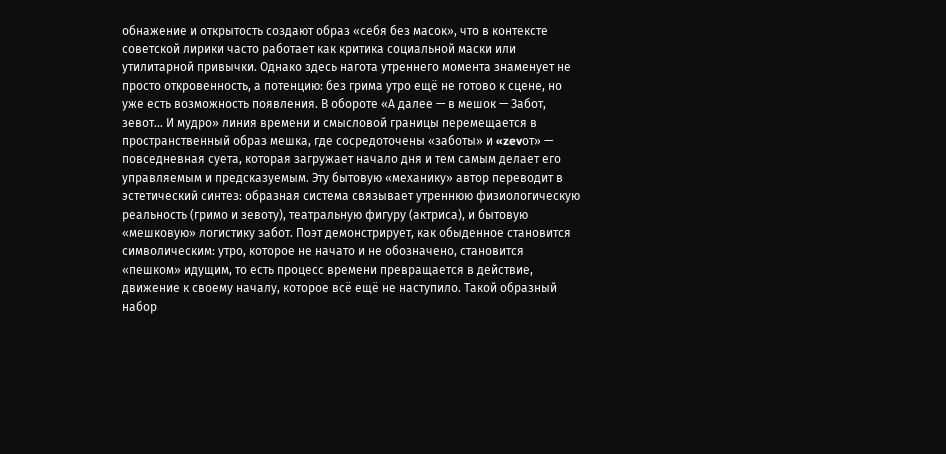обнажение и открытость создают образ «себя без масок», что в контексте советской лирики часто работает как критика социальной маски или утилитарной привычки. Однако здесь нагота утреннего момента знаменует не просто откровенность, а потенцию: без грима утро ещё не готово к сцене, но уже есть возможность появления. В обороте «А далее — в мешок — Забот, зевот… И мудро» линия времени и смысловой границы перемещается в пространственный образ мешка, где сосредоточены «заботы» и «zevот» — повседневная суета, которая загружает начало дня и тем самым делает его управляемым и предсказуемым. Эту бытовую «механику» автор переводит в эстетический синтез: образная система связывает утреннюю физиологическую реальность (гримо и зевоту), театральную фигуру (актриса), и бытовую «мешковую» логистику забот. Поэт демонстрирует, как обыденное становится символическим: утро, которое не начато и не обозначено, становится «пешком» идущим, то есть процесс времени превращается в действие, движение к своему началу, которое всё ещё не наступило. Такой образный набор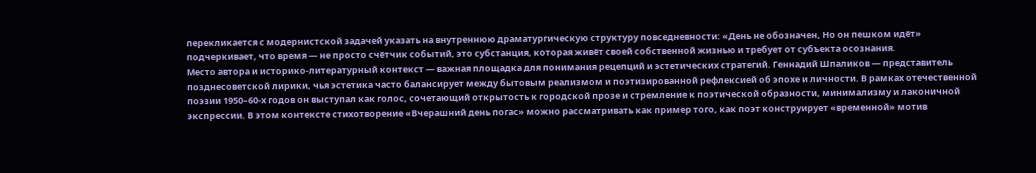перекликается с модернистской задачей указать на внутреннюю драматургическую структуру повседневности: «День не обозначен, Но он пешком идёт» подчеркивает, что время — не просто счётчик событий, это субстанция, которая живёт своей собственной жизнью и требует от субъекта осознания.
Место автора и историко-литературный контекст — важная площадка для понимания рецепций и эстетических стратегий. Геннадий Шпаликов — представитель позднесоветской лирики, чья эстетика часто балансирует между бытовым реализмом и поэтизированной рефлексией об эпохе и личности. В рамках отечественной поэзии 1950–60-х годов он выступал как голос, сочетающий открытость к городской прозе и стремление к поэтической образности, минимализму и лаконичной экспрессии. В этом контексте стихотворение «Вчерашний день погас» можно рассматривать как пример того, как поэт конструирует «временной» мотив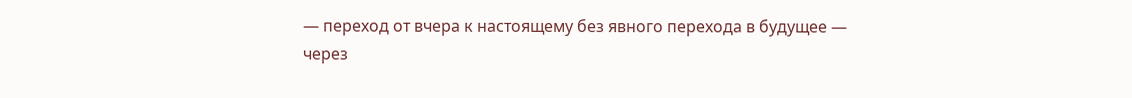— переход от вчера к настоящему без явного перехода в будущее — через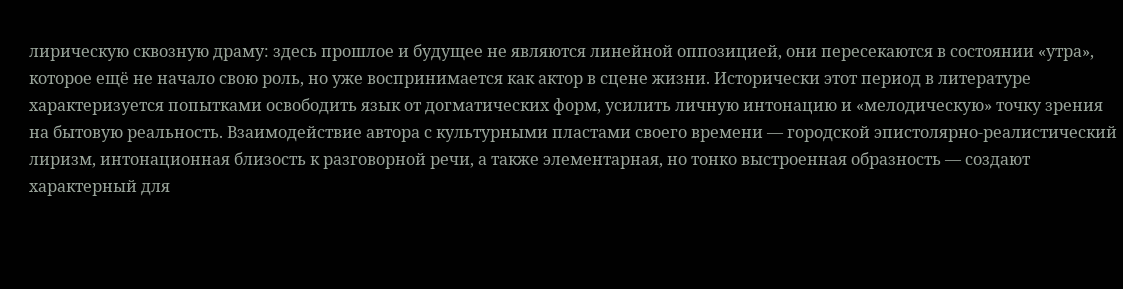лирическую сквозную драму: здесь прошлое и будущее не являются линейной оппозицией, они пересекаются в состоянии «утра», которое ещё не начало свою роль, но уже воспринимается как актор в сцене жизни. Исторически этот период в литературе характеризуется попытками освободить язык от догматических форм, усилить личную интонацию и «мелодическую» точку зрения на бытовую реальность. Взаимодействие автора с культурными пластами своего времени — городской эпистолярно-реалистический лиризм, интонационная близость к разговорной речи, а также элементарная, но тонко выстроенная образность — создают характерный для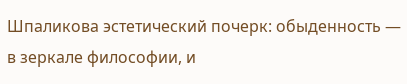Шпаликова эстетический почерк: обыденность — в зеркале философии, и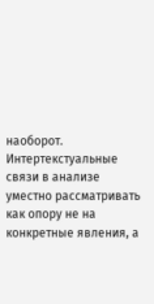наоборот.
Интертекстуальные связи в анализе уместно рассматривать как опору не на конкретные явления, а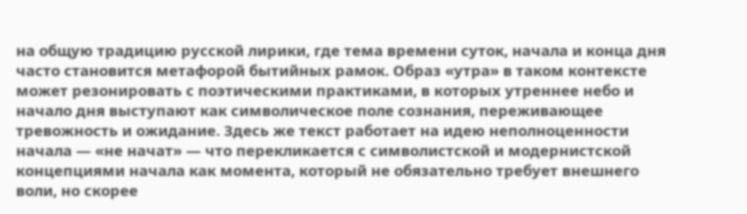на общую традицию русской лирики, где тема времени суток, начала и конца дня часто становится метафорой бытийных рамок. Образ «утра» в таком контексте может резонировать с поэтическими практиками, в которых утреннее небо и начало дня выступают как символическое поле сознания, переживающее тревожность и ожидание. Здесь же текст работает на идею неполноценности начала — «не начат» — что перекликается с символистской и модернистской концепциями начала как момента, который не обязательно требует внешнего воли, но скорее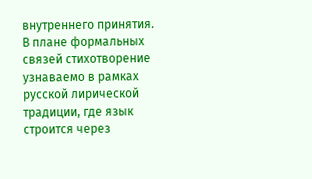внутреннего принятия. В плане формальных связей стихотворение узнаваемо в рамках русской лирической традиции, где язык строится через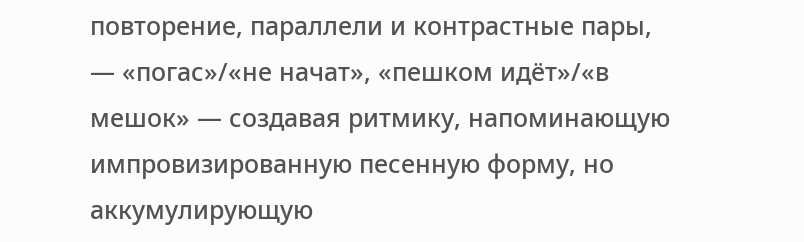повторение, параллели и контрастные пары, — «погас»/«не начат», «пешком идёт»/«в мешок» — создавая ритмику, напоминающую импровизированную песенную форму, но аккумулирующую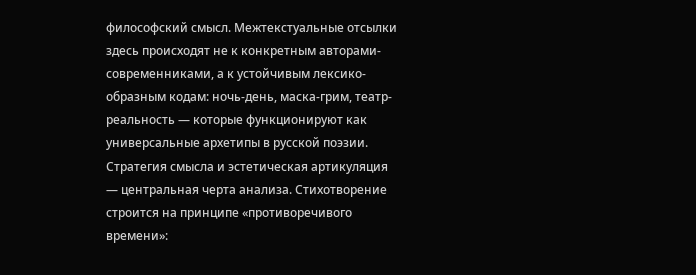философский смысл. Межтекстуальные отсылки здесь происходят не к конкретным авторами-современниками, а к устойчивым лексико-образным кодам: ночь-день, маска-грим, театр-реальность — которые функционируют как универсальные архетипы в русской поэзии.
Стратегия смысла и эстетическая артикуляция — центральная черта анализа. Стихотворение строится на принципе «противоречивого времени»: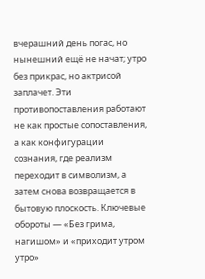вчерашний день погас, но нынешний ещё не начат; утро без прикрас, но актрисой заплачет. Эти противопоставления работают не как простые сопоставления, а как конфигурации сознания, где реализм переходит в символизм, а затем снова возвращается в бытовую плоскость. Ключевые обороты — «Без грима, нагишом» и «приходит утром утро»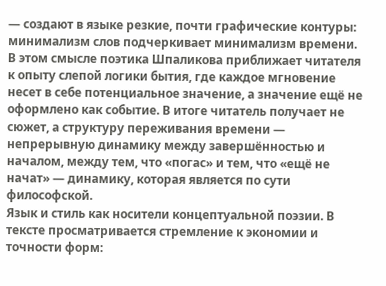— создают в языке резкие, почти графические контуры: минимализм слов подчеркивает минимализм времени. В этом смысле поэтика Шпаликова приближает читателя к опыту слепой логики бытия, где каждое мгновение несет в себе потенциальное значение, а значение ещё не оформлено как событие. В итоге читатель получает не сюжет, а структуру переживания времени — непрерывную динамику между завершённостью и началом, между тем, что «погас» и тем, что «ещё не начат» — динамику, которая является по сути философской.
Язык и стиль как носители концептуальной поэзии. В тексте просматривается стремление к экономии и точности форм: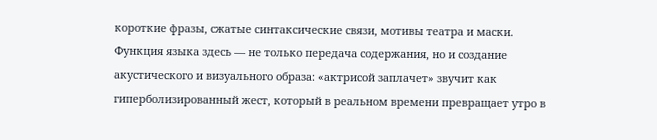короткие фразы, сжатые синтаксические связи, мотивы театра и маски. Функция языка здесь — не только передача содержания, но и создание акустического и визуального образа: «актрисой заплачет» звучит как гиперболизированный жест, который в реальном времени превращает утро в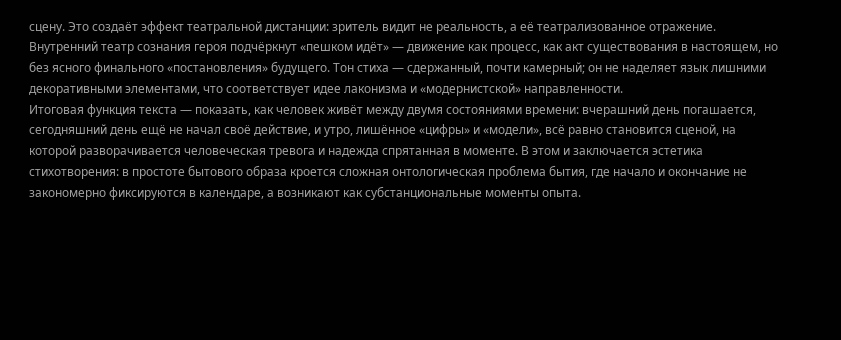сцену. Это создаёт эффект театральной дистанции: зритель видит не реальность, а её театрализованное отражение. Внутренний театр сознания героя подчёркнут «пешком идёт» — движение как процесс, как акт существования в настоящем, но без ясного финального «постановления» будущего. Тон стиха — сдержанный, почти камерный; он не наделяет язык лишними декоративными элементами, что соответствует идее лаконизма и «модернистской» направленности.
Итоговая функция текста — показать, как человек живёт между двумя состояниями времени: вчерашний день погашается, сегодняшний день ещё не начал своё действие, и утро, лишённое «цифры» и «модели», всё равно становится сценой, на которой разворачивается человеческая тревога и надежда спрятанная в моменте. В этом и заключается эстетика стихотворения: в простоте бытового образа кроется сложная онтологическая проблема бытия, где начало и окончание не закономерно фиксируются в календаре, а возникают как субстанциональные моменты опыта.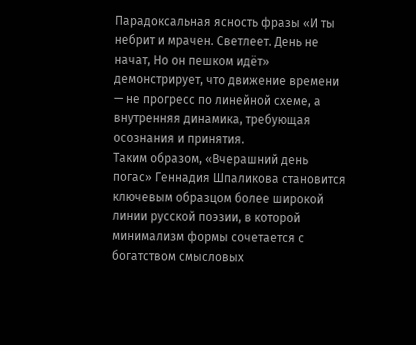Парадоксальная ясность фразы «И ты небрит и мрачен. Светлеет. День не начат, Но он пешком идёт» демонстрирует, что движение времени — не прогресс по линейной схеме, а внутренняя динамика, требующая осознания и принятия.
Таким образом, «Вчерашний день погас» Геннадия Шпаликова становится ключевым образцом более широкой линии русской поэзии, в которой минимализм формы сочетается с богатством смысловых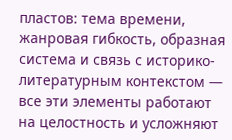пластов: тема времени, жанровая гибкость, образная система и связь с историко-литературным контекстом — все эти элементы работают на целостность и усложняют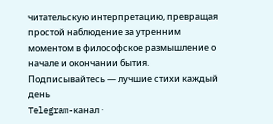читательскую интерпретацию, превращая простой наблюдение за утренним моментом в философское размышление о начале и окончании бытия.
Подписывайтесь — лучшие стихи каждый день
Telegram-канал ·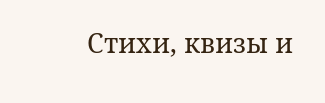Стихи, квизы и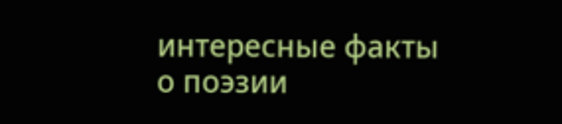интересные факты о поэзии